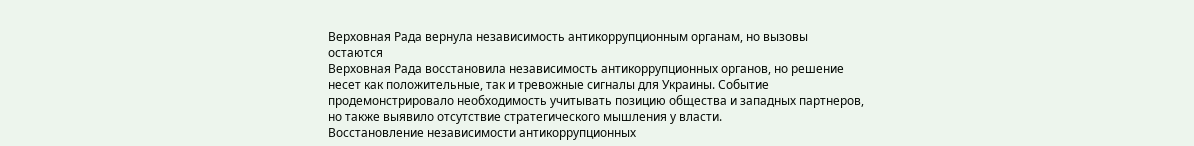Верховная Рада вернула независимость антикоррупционным органам, но вызовы остаются
Верховная Рада восстановила независимость антикоррупционных органов, но решение несет как положительные, так и тревожные сигналы для Украины. Событие продемонстрировало необходимость учитывать позицию общества и западных партнеров, но также выявило отсутствие стратегического мышления у власти.
Восстановление независимости антикоррупционных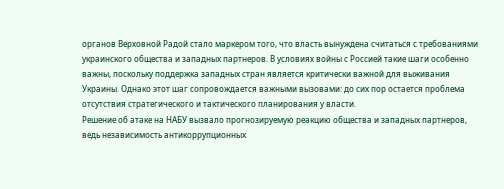органов Верховной Радой стало маркером того, что власть вынуждена считаться с требованиями украинского общества и западных партнеров. В условиях войны с Россией такие шаги особенно важны, поскольку поддержка западных стран является критически важной для выживания Украины. Однако этот шаг сопровождается важными вызовами: до сих пор остается проблема отсутствия стратегического и тактического планирования у власти.
Решение об атаке на НАБУ вызвало прогнозируемую реакцию общества и западных партнеров, ведь независимость антикоррупционных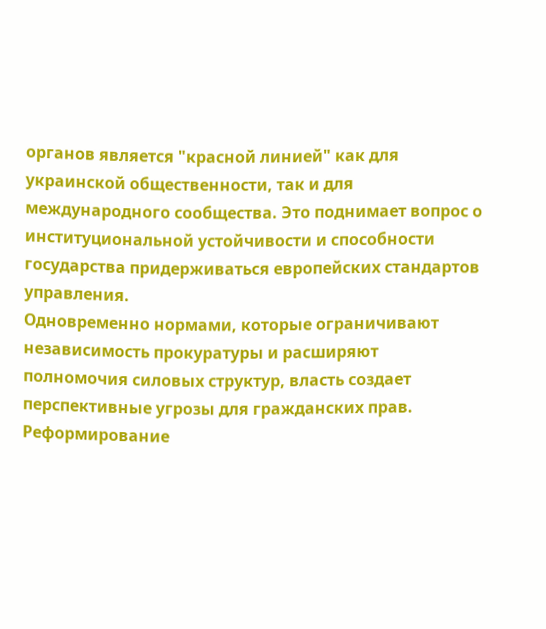органов является "красной линией" как для украинской общественности, так и для международного сообщества. Это поднимает вопрос о институциональной устойчивости и способности государства придерживаться европейских стандартов управления.
Одновременно нормами, которые ограничивают независимость прокуратуры и расширяют полномочия силовых структур, власть создает перспективные угрозы для гражданских прав. Реформирование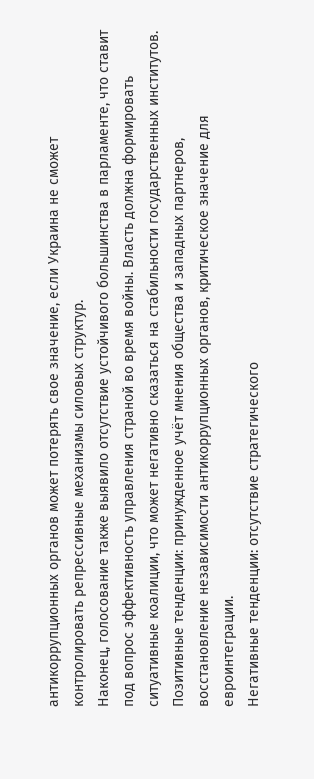антикоррупционных органов может потерять свое значение, если Украина не сможет контролировать репрессивные механизмы силовых структур.
Наконец, голосование также выявило отсутствие устойчивого большинства в парламенте, что ставит под вопрос эффективность управления страной во время войны. Власть должна формировать ситуативные коалиции, что может негативно сказаться на стабильности государственных институтов.
Позитивные тенденции: принужденное учёт мнения общества и западных партнеров, восстановление независимости антикоррупционных органов, критическое значение для евроинтеграции.
Негативные тенденции: отсутствие стратегического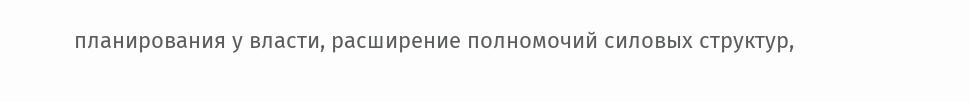планирования у власти, расширение полномочий силовых структур,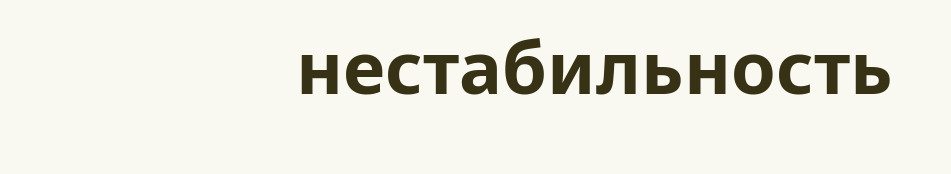нестабильность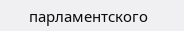парламентского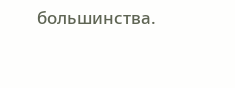большинства.